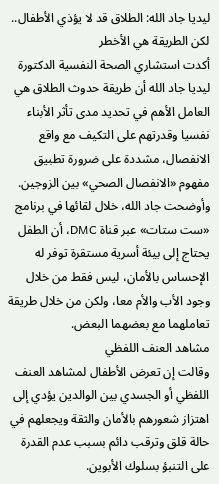ليديا جاد الله: الطلاق قد لا يؤذي الأطفال.. لكن الطريقة هي الأخطر
أكدت استشاري الصحة النفسية الدكتورة ليديا جاد الله أن طريقة حدوث الطلاق هي العامل الأهم في تحديد مدى تأثر الأبناء نفسيا وقدرتهم على التكيف مع واقع الانفصال، مشددة على ضرورة تطبيق مفهوم «الانفصال الصحي» بين الزوجين.
وأوضحت جاد الله، خلال لقائها في برنامج «ست ستات» عبر قناة DMC، أن الطفل يحتاج إلى بيئة أسرية مستقرة توفر له الإحساس بالأمان، ليس فقط من خلال وجود الأب والأم معا، ولكن من خلال طريقة تعاملهما مع بعضهما البعض.
مشاهد العنف اللفظي
وقالت إن تعرض الأطفال لمشاهد العنف اللفظي أو الجسدي بين الوالدين يؤدي إلى اهتزاز شعورهم بالأمان والثقة ويجعلهم في حالة قلق وترقب دائم بسبب عدم القدرة على التنبؤ بسلوك الأبوين.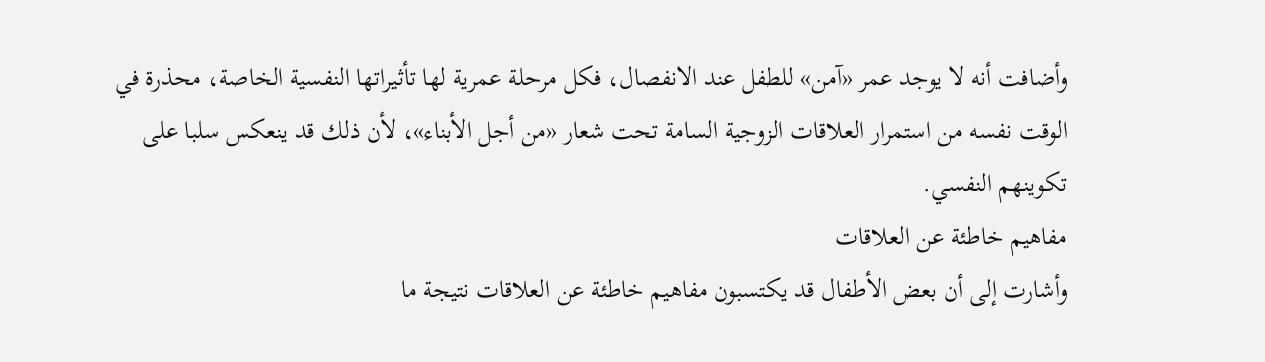وأضافت أنه لا يوجد عمر «آمن» للطفل عند الانفصال، فكل مرحلة عمرية لها تأثيراتها النفسية الخاصة، محذرة في الوقت نفسه من استمرار العلاقات الزوجية السامة تحت شعار «من أجل الأبناء»، لأن ذلك قد ينعكس سلبا على تكوينهم النفسي.
مفاهيم خاطئة عن العلاقات
وأشارت إلى أن بعض الأطفال قد يكتسبون مفاهيم خاطئة عن العلاقات نتيجة ما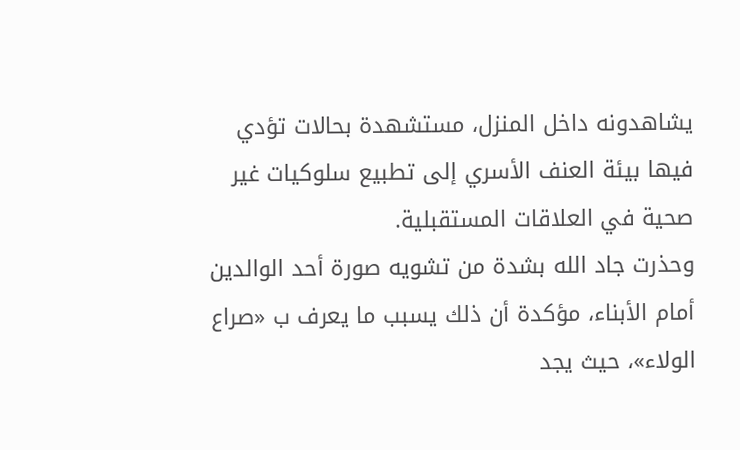يشاهدونه داخل المنزل، مستشهدة بحالات تؤدي فيها بيئة العنف الأسري إلى تطبيع سلوكيات غير صحية في العلاقات المستقبلية.
وحذرت جاد الله بشدة من تشويه صورة أحد الوالدين أمام الأبناء، مؤكدة أن ذلك يسبب ما يعرف ب «صراع الولاء»، حيث يجد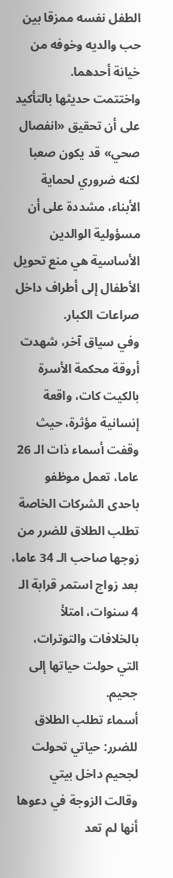الطفل نفسه ممزقا بين حب والديه وخوفه من خيانة أحدهما.
واختتمت حديثها بالتأكيد على أن تحقيق «انفصال صحي» قد يكون صعبا لكنه ضروري لحماية الأبناء، مشددة على أن مسؤولية الوالدين الأساسية هي منع تحويل الأطفال إلى أطراف داخل صراعات الكبار.
وفي سياق آخر، شهدت أروقة محكمة الأسرة بالكيت كات، واقعة إنسانية مؤثرة، حيث وقفت أسماء ذات الـ 26 عاما، تعمل موظفو باحدى الشركات الخاصة تطلب الطلاق للضرر من زوجها صاحب الـ 34 عاما، بعد زواج استمر قرابة الـ 4 سنوات، امتلأ بالخلافات والتوترات، التي حولت حياتها إلى جحيم.
أسماء تطلب الطلاق للضرر: حياتي تحولت لجحيم داخل بيتي
وقالت الزوجة في دعوها أنها لم تعد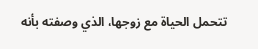تتحمل الحياة مع زوجها، الذي وصفته بأنه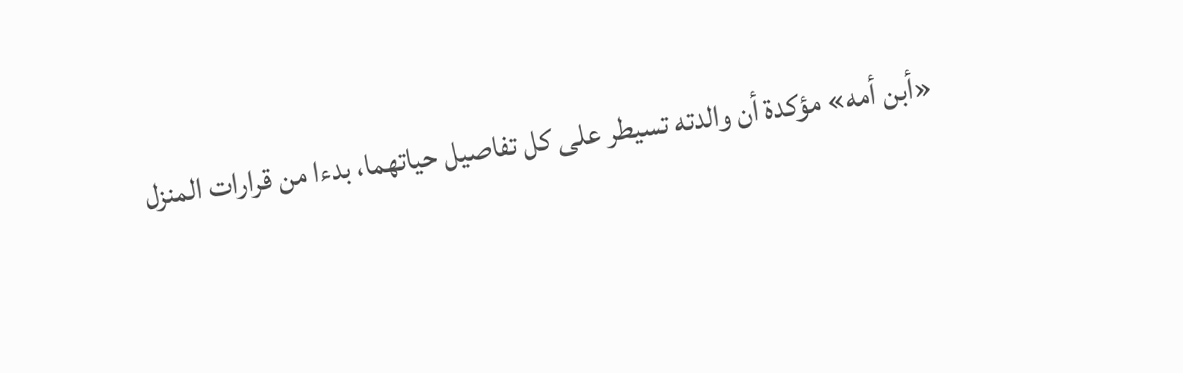«أبن أمه» مؤكدة أن والدته تسيطر على كل تفاصيل حياتهما، بدءا من قرارات المنزل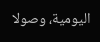اليومية، وصولا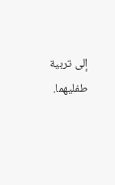إلى تربية طفليهما.